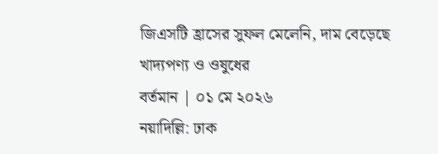জিএসটি হ্রাসের সুফল মেলেনি, দাম বেড়েছে খাদ্যপণ্য ও ওষুধের
বর্তমান | ০১ মে ২০২৬
নয়াদিল্লি: ঢাক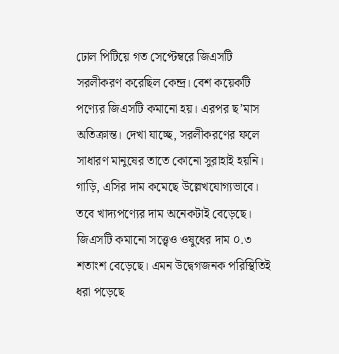ঢোল পিটিয়ে গত সেপ্টেম্বরে জিএসটি সরলীকরণ করেছিল কেন্দ্র। বেশ কয়েকটি পণ্যের জিএসটি কমানো হয়। এরপর ছ’মাস অতিক্রান্ত। দেখা যাচ্ছে, সরলীকরণের ফলে সাধারণ মানুষের তাতে কোনো সুরাহাই হয়নি। গাড়ি, এসির দাম কমেছে উল্লেখযোগ্যভাবে। তবে খাদ্যপণ্যের দাম অনেকটাই বেড়েছে। জিএসটি কমানো সত্ত্বেও ওষুধের দাম ০.৩ শতাংশ বেড়েছে। এমন উদ্বেগজনক পরিস্থিতিই ধরা পড়েছে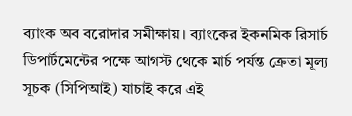ব্যাংক অব বরোদার সমীক্ষায়। ব্যাংকের ইকনমিক রিসার্চ ডিপার্টমেন্টের পক্ষে আগস্ট থেকে মার্চ পর্যন্ত ক্রেতা মূল্য সূচক (সিপিআই) যাচাই করে এই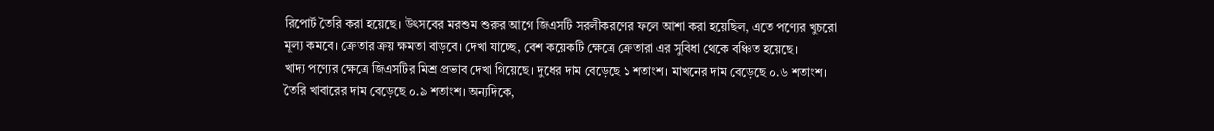রিপোর্ট তৈরি করা হয়েছে। উৎসবের মরশুম শুরুর আগে জিএসটি সরলীকরণের ফলে আশা করা হয়েছিল, এতে পণ্যের খুচরো মূল্য কমবে। ক্রেতার ক্রয় ক্ষমতা বাড়বে। দেখা যাচ্ছে, বেশ কয়েকটি ক্ষেত্রে ক্রেতারা এর সুবিধা থেকে বঞ্চিত হয়েছে।
খাদ্য পণ্যের ক্ষেত্রে জিএসটির মিশ্র প্রভাব দেখা গিয়েছে। দুধের দাম বেড়েছে ১ শতাংশ। মাখনের দাম বেড়েছে ০.৬ শতাংশ। তৈরি খাবারের দাম বেড়েছে ০.৯ শতাংশ। অন্যদিকে,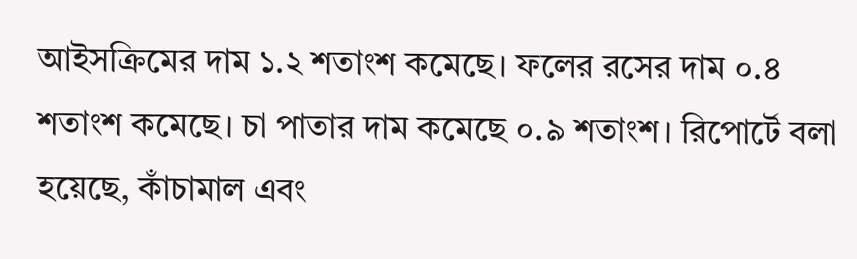আইসক্রিমের দাম ১.২ শতাংশ কমেছে। ফলের রসের দাম ০.৪ শতাংশ কমেছে। চা পাতার দাম কমেছে ০.৯ শতাংশ। রিপোর্টে বলা হয়েছে, কাঁচামাল এবং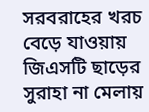সরবরাহের খরচ বেড়ে যাওয়ায় জিএসটি ছাড়ের সুরাহা না মেলায়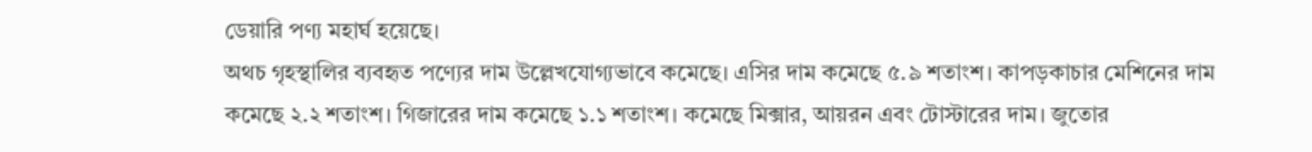ডেয়ারি পণ্য মহার্ঘ হয়েছে।
অথচ গৃহস্থালির ব্যবহৃত পণ্যের দাম উল্লেখযোগ্যভাবে কমেছে। এসির দাম কমেছে ৫.৯ শতাংশ। কাপড়কাচার মেশিনের দাম কমেছে ২.২ শতাংশ। গিজারের দাম কমেছে ১.১ শতাংশ। কমেছে মিক্সার, আয়রন এবং টোস্টারের দাম। জুতোর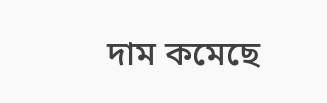দাম কমেছে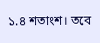১.৪ শতাংশ। তবে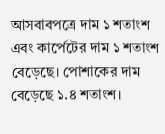আসবাবপত্রে দাম ১ শতাংশ এবং কার্পেটের দাম ১ শতাংশ বেড়েছে। পোশাকের দাম বেড়েছে ১.৪ শতাংশ।